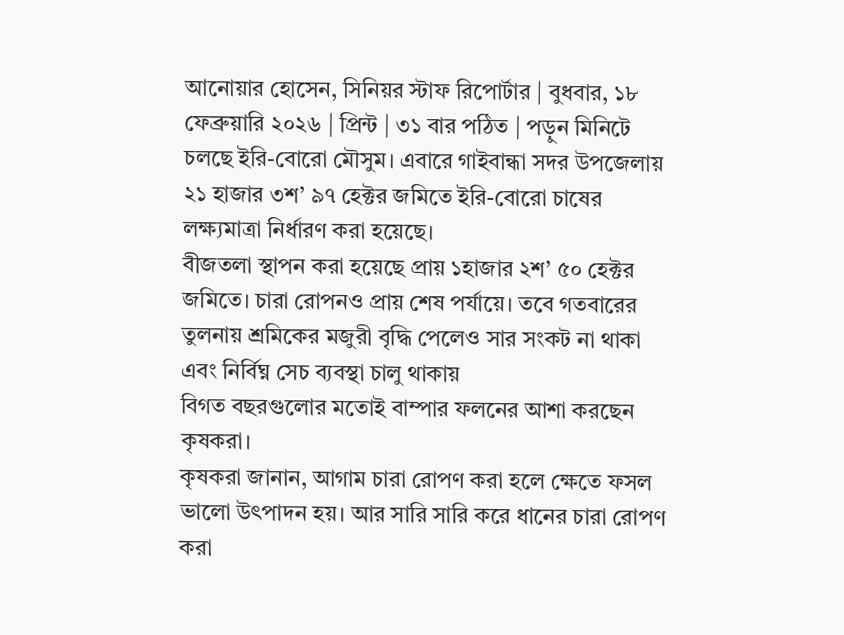আনোয়ার হোসেন, সিনিয়র স্টাফ রিপোর্টার | বুধবার, ১৮ ফেব্রুয়ারি ২০২৬ | প্রিন্ট | ৩১ বার পঠিত | পড়ুন মিনিটে
চলছে ইরি-বোরো মৌসুম। এবারে গাইবান্ধা সদর উপজেলায় ২১ হাজার ৩শ’ ৯৭ হেক্টর জমিতে ইরি-বোরো চাষের লক্ষ্যমাত্রা নির্ধারণ করা হয়েছে।
বীজতলা স্থাপন করা হয়েছে প্রায় ১হাজার ২শ’ ৫০ হেক্টর জমিতে। চারা রোপনও প্রায় শেষ পর্যায়ে। তবে গতবারের তুলনায় শ্রমিকের মজুরী বৃদ্ধি পেলেও সার সংকট না থাকা এবং নির্বিঘ্ন সেচ ব্যবস্থা চালু থাকায়
বিগত বছরগুলোর মতোই বাম্পার ফলনের আশা করছেন কৃষকরা।
কৃষকরা জানান, আগাম চারা রোপণ করা হলে ক্ষেতে ফসল ভালো উৎপাদন হয়। আর সারি সারি করে ধানের চারা রোপণ করা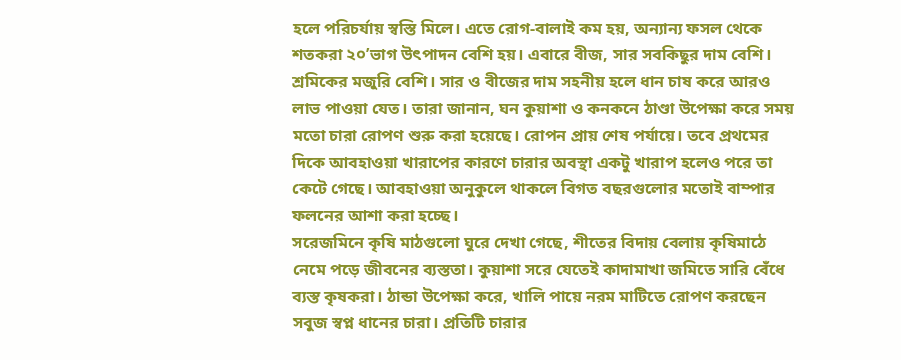হলে পরিচর্যায় স্বস্তি মিলে। এতে রোগ-বালাই কম হয়, অন্যান্য ফসল থেকে শতকরা ২০’ভাগ উৎপাদন বেশি হয়। এবারে বীজ, সার সবকিছুর দাম বেশি। শ্রমিকের মজুরি বেশি। সার ও বীজের দাম সহনীয় হলে ধান চাষ করে আরও লাভ পাওয়া যেত। তারা জানান, ঘন কুয়াশা ও কনকনে ঠাণ্ডা উপেক্ষা করে সময় মতো চারা রোপণ শুরু করা হয়েছে। রোপন প্রায় শেষ পর্যায়ে। তবে প্রথমের দিকে আবহাওয়া খারাপের কারণে চারার অবস্থা একটু খারাপ হলেও পরে তা কেটে গেছে। আবহাওয়া অনুকুলে থাকলে বিগত বছরগুলোর মতোই বাম্পার ফলনের আশা করা হচ্ছে।
সরেজমিনে কৃষি মাঠগুলো ঘুরে দেখা গেছে, শীতের বিদায় বেলায় কৃষিমাঠে নেমে পড়ে জীবনের ব্যস্ততা। কুয়াশা সরে যেতেই কাদামাখা জমিতে সারি বেঁধে ব্যস্ত কৃষকরা। ঠান্ডা উপেক্ষা করে, খালি পায়ে নরম মাটিতে রোপণ করছেন সবুজ স্বপ্ন ধানের চারা। প্রতিটি চারার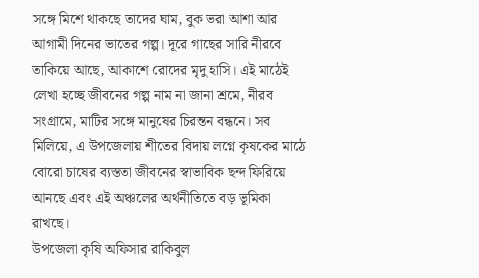সঙ্গে মিশে থাকছে তাদের ঘাম, বুক ভরা আশা আর আগামী দিনের ভাতের গল্প। দূরে গাছের সারি নীরবে তাকিয়ে আছে, আকাশে রোদের মৃদু হাসি। এই মাঠেই লেখা হচ্ছে জীবনের গল্প নাম না জানা শ্রমে, নীরব সংগ্রামে, মাটির সঙ্গে মানুষের চিরন্তন বন্ধনে। সব মিলিয়ে, এ উপজেলায় শীতের বিদায় লগ্নে কৃষকের মাঠে বোরো চাষের ব্যস্ততা জীবনের স্বাভাবিক ছন্দ ফিরিয়ে আনছে এবং এই অঞ্চলের অর্থনীতিতে বড় ভূমিকা রাখছে।
উপজেলা কৃষি অফিসার রাকিবুল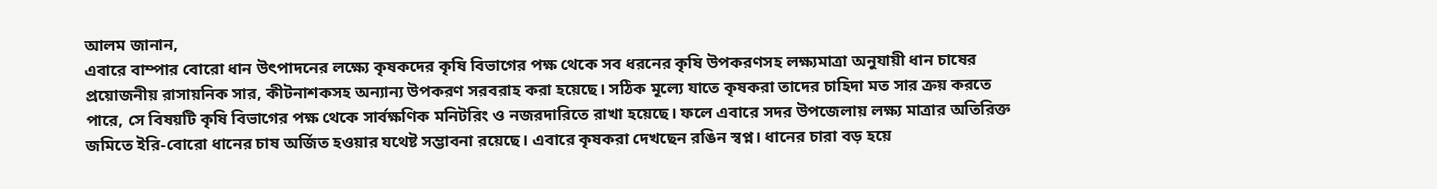আলম জানান,
এবারে বাম্পার বোরো ধান উৎপাদনের লক্ষ্যে কৃষকদের কৃষি বিভাগের পক্ষ থেকে সব ধরনের কৃষি উপকরণসহ লক্ষ্যমাত্রা অনুযায়ী ধান চাষের প্রয়োজনীয় রাসায়নিক সার, কীটনাশকসহ অন্যান্য উপকরণ সরবরাহ করা হয়েছে। সঠিক মূল্যে যাতে কৃষকরা তাদের চাহিদা মত সার ক্রয় করতে পারে, সে বিষয়টি কৃষি বিভাগের পক্ষ থেকে সার্বক্ষণিক মনিটরিং ও নজরদারিতে রাখা হয়েছে। ফলে এবারে সদর উপজেলায় লক্ষ্য মাত্রার অতিরিক্ত জমিতে ইরি-বোরো ধানের চাষ অর্জিত হওয়ার যথেষ্ট সম্ভাবনা রয়েছে। এবারে কৃষকরা দেখছেন রঙিন স্বপ্ন। ধানের চারা বড় হয়ে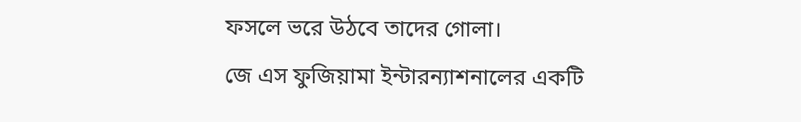ফসলে ভরে উঠবে তাদের গোলা।
জে এস ফুজিয়ামা ইন্টারন্যাশনালের একটি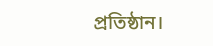প্রতিষ্ঠান।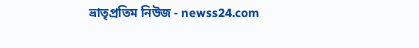ভ্রাতৃপ্রতিম নিউজ - newss24.com